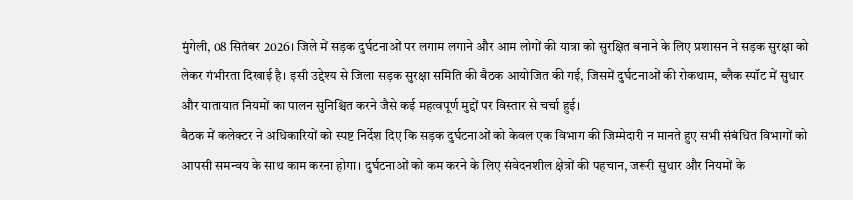मुंगेली, 08 सितंबर 2026। जिले में सड़क दुर्घटनाओं पर लगाम लगाने और आम लोगों की यात्रा को सुरक्षित बनाने के लिए प्रशासन ने सड़क सुरक्षा को लेकर गंभीरता दिखाई है। इसी उद्देश्य से जिला सड़क सुरक्षा समिति की बैठक आयोजित की गई, जिसमें दुर्घटनाओं की रोकथाम, ब्लैक स्पॉट में सुधार और यातायात नियमों का पालन सुनिश्चित करने जैसे कई महत्वपूर्ण मुद्दों पर विस्तार से चर्चा हुई।
बैठक में कलेक्टर ने अधिकारियों को स्पष्ट निर्देश दिए कि सड़क दुर्घटनाओं को केवल एक विभाग की जिम्मेदारी न मानते हुए सभी संबंधित विभागों को आपसी समन्वय के साथ काम करना होगा। दुर्घटनाओं को कम करने के लिए संवेदनशील क्षेत्रों की पहचान, जरूरी सुधार और नियमों के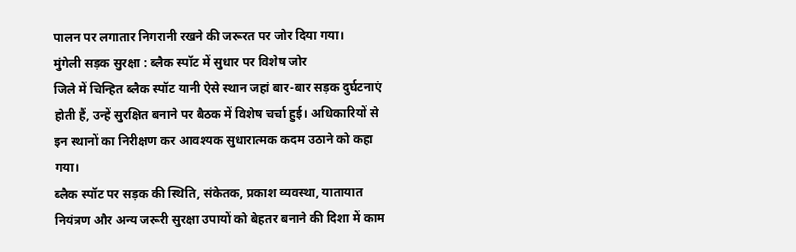पालन पर लगातार निगरानी रखने की जरूरत पर जोर दिया गया।
मुंगेली सड़क सुरक्षा : ब्लैक स्पॉट में सुधार पर विशेष जोर
जिले में चिन्हित ब्लैक स्पॉट यानी ऐसे स्थान जहां बार-बार सड़क दुर्घटनाएं होती हैं, उन्हें सुरक्षित बनाने पर बैठक में विशेष चर्चा हुई। अधिकारियों से इन स्थानों का निरीक्षण कर आवश्यक सुधारात्मक कदम उठाने को कहा गया।
ब्लैक स्पॉट पर सड़क की स्थिति, संकेतक, प्रकाश व्यवस्था, यातायात नियंत्रण और अन्य जरूरी सुरक्षा उपायों को बेहतर बनाने की दिशा में काम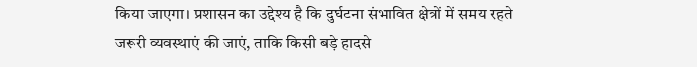किया जाएगा। प्रशासन का उद्देश्य है कि दुर्घटना संभावित क्षेत्रों में समय रहते जरूरी व्यवस्थाएं की जाएं, ताकि किसी बड़े हादसे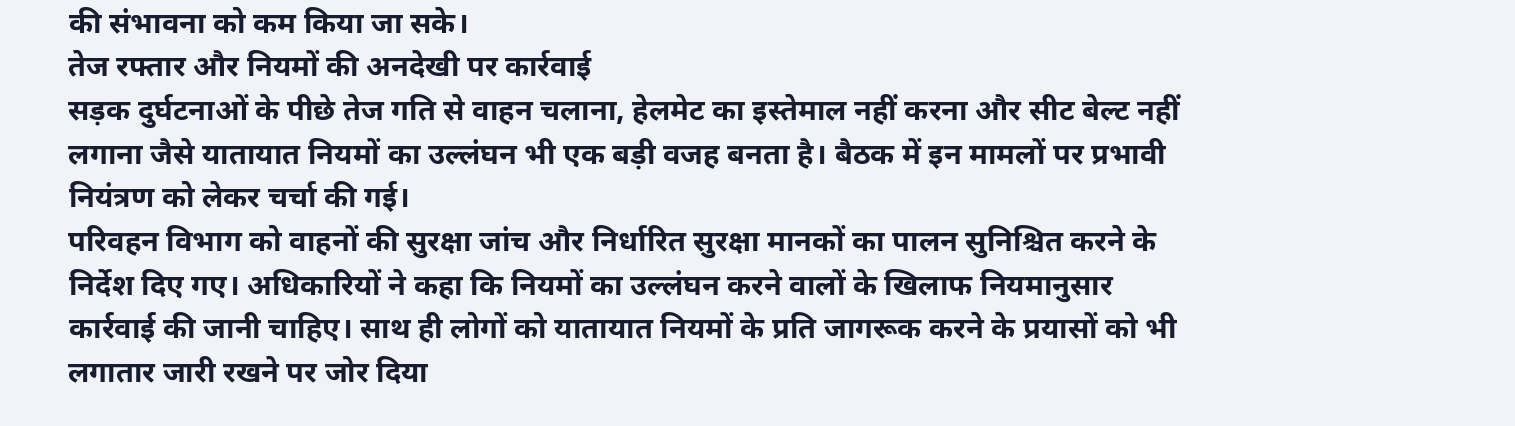की संभावना को कम किया जा सके।
तेज रफ्तार और नियमों की अनदेखी पर कार्रवाई
सड़क दुर्घटनाओं के पीछे तेज गति से वाहन चलाना, हेलमेट का इस्तेमाल नहीं करना और सीट बेल्ट नहीं लगाना जैसे यातायात नियमों का उल्लंघन भी एक बड़ी वजह बनता है। बैठक में इन मामलों पर प्रभावी नियंत्रण को लेकर चर्चा की गई।
परिवहन विभाग को वाहनों की सुरक्षा जांच और निर्धारित सुरक्षा मानकों का पालन सुनिश्चित करने के निर्देश दिए गए। अधिकारियों ने कहा कि नियमों का उल्लंघन करने वालों के खिलाफ नियमानुसार कार्रवाई की जानी चाहिए। साथ ही लोगों को यातायात नियमों के प्रति जागरूक करने के प्रयासों को भी लगातार जारी रखने पर जोर दिया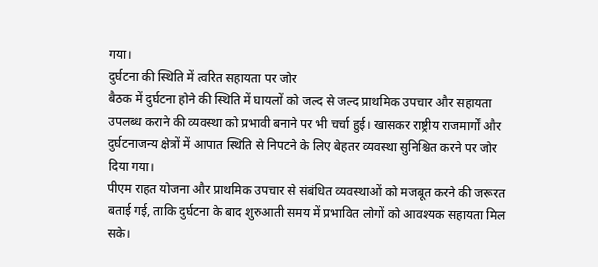गया।
दुर्घटना की स्थिति में त्वरित सहायता पर जोर
बैठक में दुर्घटना होने की स्थिति में घायलों को जल्द से जल्द प्राथमिक उपचार और सहायता उपलब्ध कराने की व्यवस्था को प्रभावी बनाने पर भी चर्चा हुई। खासकर राष्ट्रीय राजमार्गों और दुर्घटनाजन्य क्षेत्रों में आपात स्थिति से निपटने के लिए बेहतर व्यवस्था सुनिश्चित करने पर जोर दिया गया।
पीएम राहत योजना और प्राथमिक उपचार से संबंधित व्यवस्थाओं को मजबूत करने की जरूरत बताई गई, ताकि दुर्घटना के बाद शुरुआती समय में प्रभावित लोगों को आवश्यक सहायता मिल सके।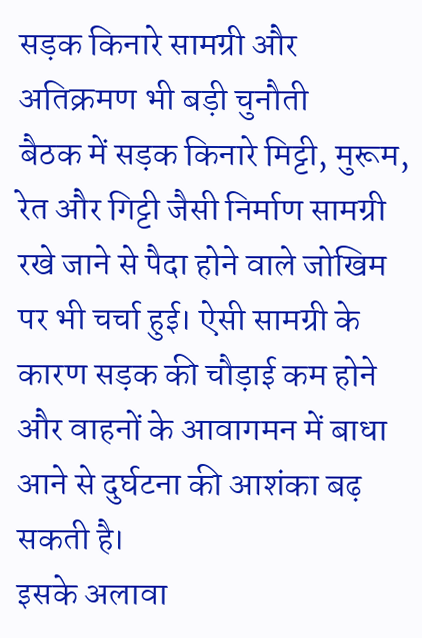सड़क किनारे सामग्री और अतिक्रमण भी बड़ी चुनौती
बैठक में सड़क किनारे मिट्टी, मुरूम, रेत और गिट्टी जैसी निर्माण सामग्री रखे जाने से पैदा होने वाले जोखिम पर भी चर्चा हुई। ऐसी सामग्री के कारण सड़क की चौड़ाई कम होने और वाहनों के आवागमन में बाधा आने से दुर्घटना की आशंका बढ़ सकती है।
इसके अलावा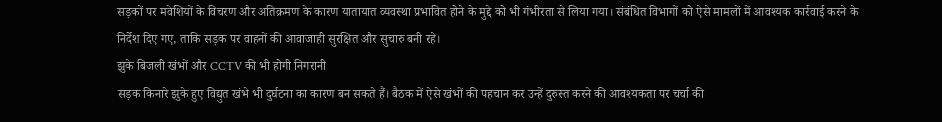सड़कों पर मवेशियों के विचरण और अतिक्रमण के कारण यातायात व्यवस्था प्रभावित होने के मुद्दे को भी गंभीरता से लिया गया। संबंधित विभागों को ऐसे मामलों में आवश्यक कार्रवाई करने के निर्देश दिए गए, ताकि सड़क पर वाहनों की आवाजाही सुरक्षित और सुचारु बनी रहे।
झुके बिजली खंभों और CCTV की भी होगी निगरानी
सड़क किनारे झुके हुए विद्युत खंभे भी दुर्घटना का कारण बन सकते हैं। बैठक में ऐसे खंभों की पहचान कर उन्हें दुरुस्त करने की आवश्यकता पर चर्चा की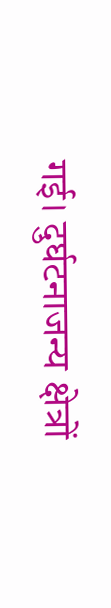गई। दुर्घटनाजन्य क्षेत्रों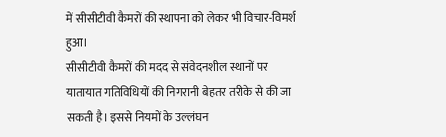में सीसीटीवी कैमरों की स्थापना को लेकर भी विचार-विमर्श हुआ।
सीसीटीवी कैमरों की मदद से संवेदनशील स्थानों पर यातायात गतिविधियों की निगरानी बेहतर तरीके से की जा सकती है। इससे नियमों के उल्लंघन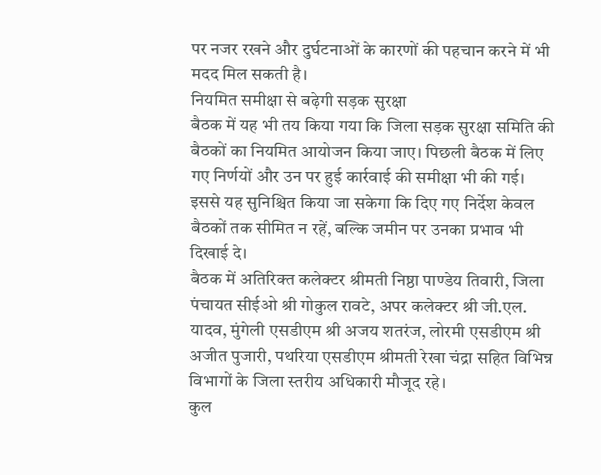पर नजर रखने और दुर्घटनाओं के कारणों की पहचान करने में भी मदद मिल सकती है।
नियमित समीक्षा से बढ़ेगी सड़क सुरक्षा
बैठक में यह भी तय किया गया कि जिला सड़क सुरक्षा समिति की बैठकों का नियमित आयोजन किया जाए। पिछली बैठक में लिए गए निर्णयों और उन पर हुई कार्रवाई की समीक्षा भी की गई। इससे यह सुनिश्चित किया जा सकेगा कि दिए गए निर्देश केवल बैठकों तक सीमित न रहें, बल्कि जमीन पर उनका प्रभाव भी दिखाई दे।
बैठक में अतिरिक्त कलेक्टर श्रीमती निष्ठा पाण्डेय तिवारी, जिला पंचायत सीईओ श्री गोकुल रावटे, अपर कलेक्टर श्री जी.एल. यादव, मुंगेली एसडीएम श्री अजय शतरंज, लोरमी एसडीएम श्री अजीत पुजारी, पथरिया एसडीएम श्रीमती रेखा चंद्रा सहित विभिन्न विभागों के जिला स्तरीय अधिकारी मौजूद रहे।
कुल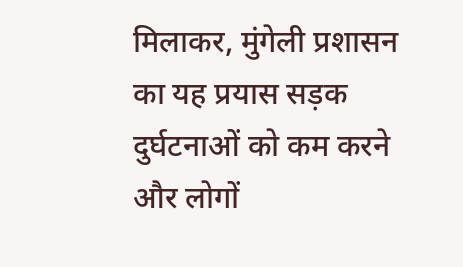मिलाकर, मुंगेली प्रशासन का यह प्रयास सड़क दुर्घटनाओं को कम करने और लोगों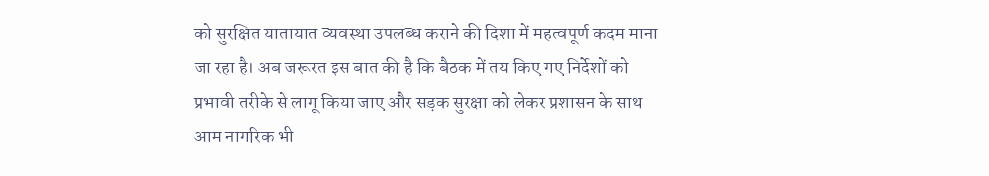को सुरक्षित यातायात व्यवस्था उपलब्ध कराने की दिशा में महत्वपूर्ण कदम माना जा रहा है। अब जरूरत इस बात की है कि बैठक में तय किए गए निर्देशों को प्रभावी तरीके से लागू किया जाए और सड़क सुरक्षा को लेकर प्रशासन के साथ आम नागरिक भी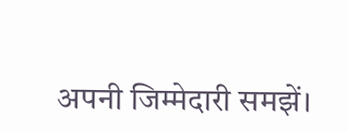अपनी जिम्मेदारी समझें।